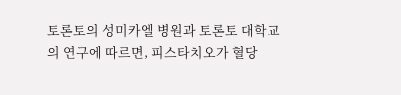토론토의 성미카엘 병원과 토론토 대학교의 연구에 따르면, 피스타치오가 혈당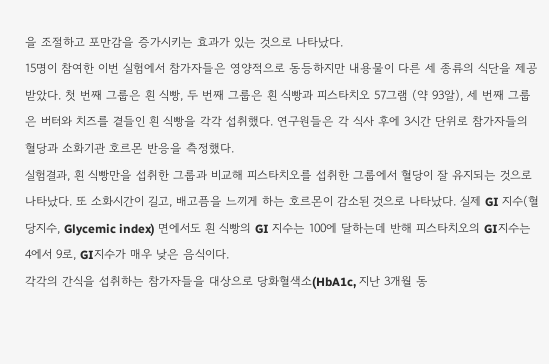을 조절하고 포만감을 증가시키는 효과가 있는 것으로 나타났다.
15명이 참여한 이번 실험에서 참가자들은 영양적으로 동등하지만 내용물이 다른 세 종류의 식단을 제공받았다. 첫 번째 그룹은 흰 식빵, 두 번째 그룹은 흰 식빵과 피스타치오 57그램 (약 93알), 세 번째 그룹은 버터와 치즈를 곁들인 흰 식빵을 각각 섭취했다. 연구원들은 각 식사 후에 3시간 단위로 참가자들의 혈당과 소화기관 호르몬 반응을 측정했다.
실험결과, 흰 식빵만을 섭취한 그룹과 비교해 피스타치오를 섭취한 그룹에서 혈당이 잘 유지되는 것으로 나타났다. 또 소화시간이 길고, 배고픔을 느끼게 하는 호르몬이 감소된 것으로 나타났다. 실제 GI 지수(혈당지수, Glycemic index) 면에서도 흰 식빵의 GI 지수는 100에 달하는데 반해 피스타치오의 GI지수는 4에서 9로, GI지수가 매우 낮은 음식이다.
각각의 간식을 섭취하는 참가자들을 대상으로 당화혈색소(HbA1c, 지난 3개월 동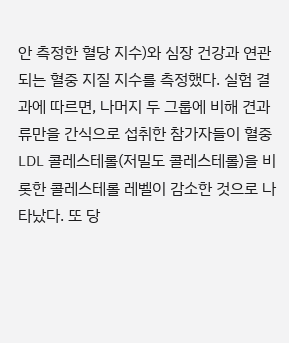안 측정한 혈당 지수)와 심장 건강과 연관되는 혈중 지질 지수를 측정했다. 실험 결과에 따르면, 나머지 두 그룹에 비해 견과류만을 간식으로 섭취한 참가자들이 혈중 LDL 콜레스테롤(저밀도 콜레스테롤)을 비롯한 콜레스테롤 레벨이 감소한 것으로 나타났다. 또 당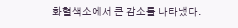화혈색소에서 큰 감소를 나타냈다.